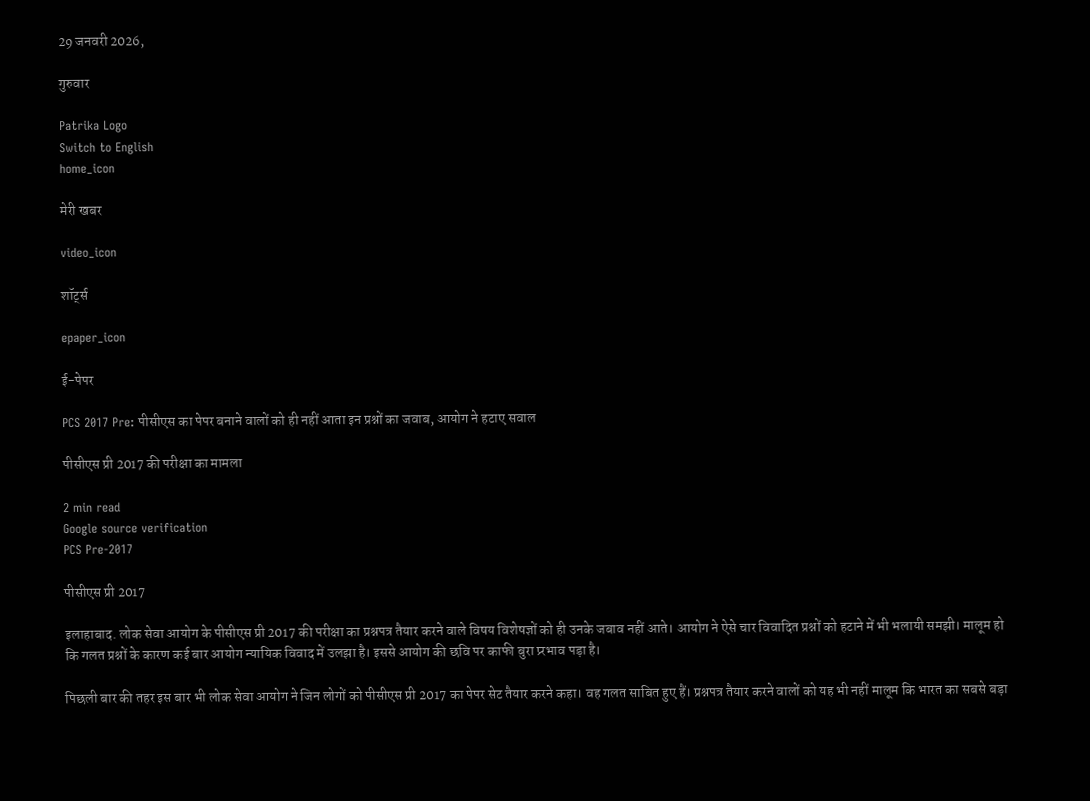29 जनवरी 2026,

गुरुवार

Patrika Logo
Switch to English
home_icon

मेरी खबर

video_icon

शॉर्ट्स

epaper_icon

ई-पेपर

PCS 2017 Pre: पीसीएस का पेपर बनाने वालों को ही नहीं आता इन प्रश्नों का जवाब, आयोग ने हटाए सवाल

पीसीएस प्री 2017 की परीक्षा का मामला

2 min read
Google source verification
PCS Pre-2017

पीसीएस प्री 2017

इलाहाबाद. लोक सेवा आयोग के पीसीएस प्री 2017 की परीक्षा का प्रश्नपत्र तैयार करने वाले विषय विशेषज्ञों को ही उनके जबाव नहीं आते। आयोग ने ऐसे चार विवादित प्रश्नों को हटाने में भी भलायी समझी। मालूम हो कि गलत प्रश्नों के कारण कई बार आयोग न्यायिक विवाद में उलझा है। इससे आयोग की छवि पर काफी बुरा प्र्रभाव पड़ा है।

पिछली बार की तहर इस बार भी लोक सेवा आयोग ने जिन लोगों को पीसीएस प्री 2017 का पेपर सेट तैयार करने कहा। वह गलत साबित हुए हैं। प्रश्नपत्र तैयार करने वालों को यह भी नहीं मालूम कि भारत का सबसे बड़ा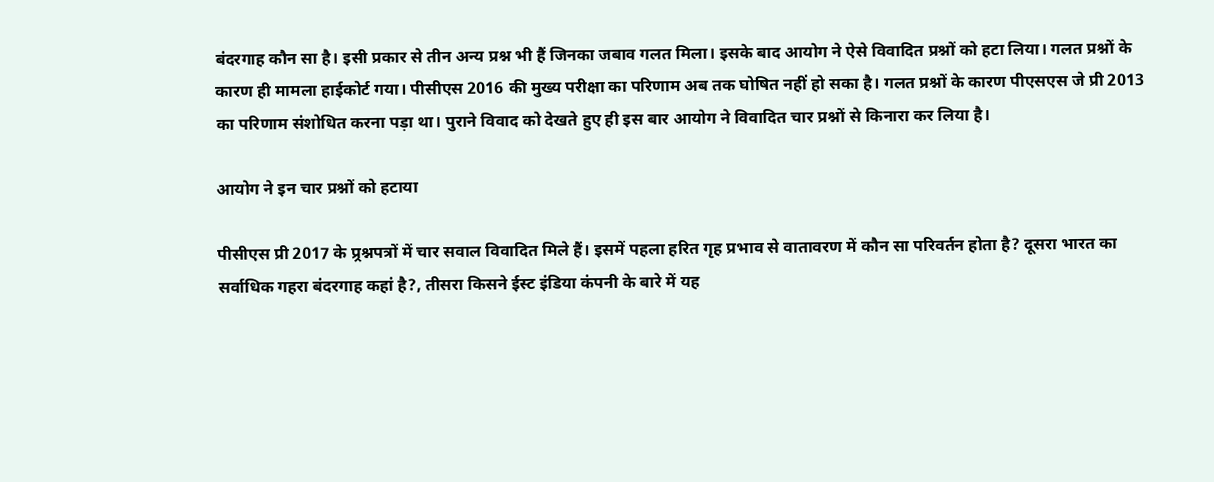बंदरगाह कौन सा है। इसी प्रकार से तीन अन्य प्रश्न भी हैं जिनका जबाव गलत मिला। इसके बाद आयोग ने ऐसे विवादित प्रश्नों को हटा लिया। गलत प्रश्नों के कारण ही मामला हाईकोर्ट गया। पीसीएस 2016 की मुख्य परीक्षा का परिणाम अब तक घोषित नहीं हो सका है। गलत प्रश्नों के कारण पीएसएस जे प्री 2013 का परिणाम संशोधित करना पड़ा था। पुराने विवाद को देखते हुए ही इस बार आयोग ने विवादित चार प्रश्नों से किनारा कर लिया है।

आयोग ने इन चार प्रश्नों को हटाया

पीसीएस प्री 2017 के प्र्रश्नपत्रों में चार सवाल विवादित मिले हैं। इसमें पहला हरित गृह प्रभाव से वातावरण में कौन सा परिवर्तन होता है? दूसरा भारत का सर्वाधिक गहरा बंदरगाह कहां है?, तीसरा किसने ईस्ट इंडिया कंपनी के बारे में यह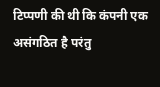टिप्पणी की थी कि कंपनी एक असंगठित है परंतु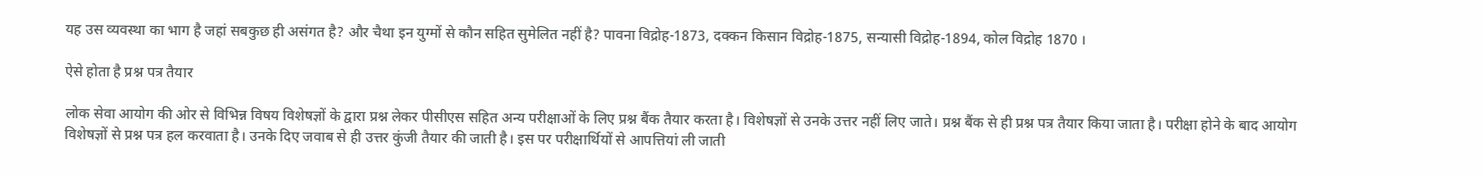यह उस व्यवस्था का भाग है जहां सबकुछ ही असंगत है? और चैथा इन युग्मों से कौन सहित सुमेलित नहीं है? पावना विद्रोह-1873, दक्कन किसान विद्रोह-1875, सन्यासी विद्रोह-1894, कोल विद्रोह 1870 ।

ऐसे होता है प्रश्न पत्र तैयार

लोक सेवा आयोग की ओर से विभिन्न विषय विशेषज्ञों के द्वारा प्रश्न लेकर पीसीएस सहित अन्य परीक्षाओं के लिए प्रश्न बैंक तैयार करता है। विशेषज्ञों से उनके उत्तर नहीं लिए जाते। प्रश्न बैंक से ही प्रश्न पत्र तैयार किया जाता है। परीक्षा होने के बाद आयोग विशेषज्ञों से प्रश्न पत्र हल करवाता है। उनके दिए जवाब से ही उत्तर कुंजी तैयार की जाती है। इस पर परीक्षार्थियों से आपत्तियां ली जाती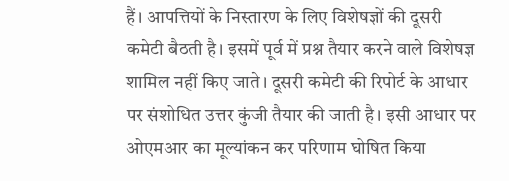हैं। आपत्तियों के निस्तारण के लिए विशेषज्ञों की दूसरी कमेटी बैठती है। इसमें पूर्व में प्रश्न तैयार करने वाले विशेषज्ञ शामिल नहीं किए जाते। दूसरी कमेटी की रिपोर्ट के आधार पर संशोधित उत्तर कुंजी तैयार की जाती है। इसी आधार पर ओएमआर का मूल्यांकन कर परिणाम घोषित किया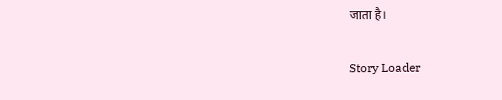जाता है।

Story Loader